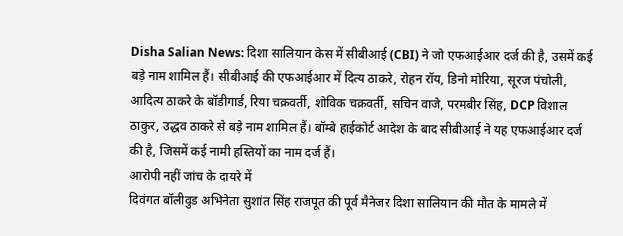Disha Salian News: दिशा सालियान केस में सीबीआई (CBI) ने जो एफआईआर दर्ज की है, उसमें कई बड़े नाम शामिल हैं। सीबीआई की एफआईआर में दित्य ठाकरे, रोहन रॉय, डिनो मोरिया, सूरज पंचोली, आदित्य ठाकरे के बॉडीगार्ड, रिया चक्रवर्ती, शोविक चक्रवर्ती, सचिन वाजे, परमबीर सिंह, DCP विशाल ठाकुर, उद्धव ठाकरे से बड़े नाम शामिल हैं। बॉम्बे हाईकोर्ट आदेश के बाद सीबीआई ने यह एफआईआर दर्ज की है, जिसमें कई नामी हस्तियों का नाम दर्ज हैं।
आरोपी नहीं जांच के दायरे में
दिवंगत बॉलीवुड अभिनेता सुशांत सिंह राजपूत की पूर्व मैनेजर दिशा सालियान की मौत के मामले में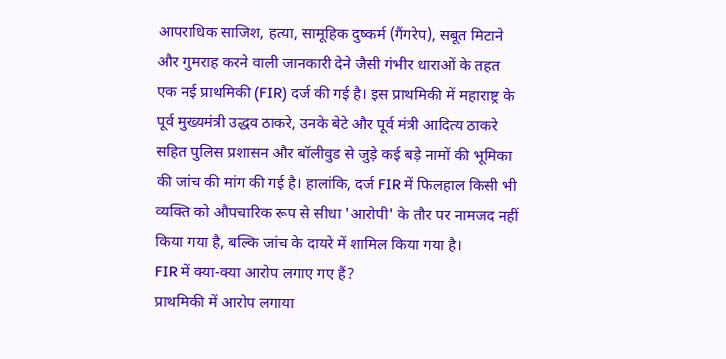आपराधिक साजिश, हत्या, सामूहिक दुष्कर्म (गैंगरेप), सबूत मिटाने और गुमराह करने वाली जानकारी देने जैसी गंभीर धाराओं के तहत एक नई प्राथमिकी (FIR) दर्ज की गई है। इस प्राथमिकी में महाराष्ट्र के पूर्व मुख्यमंत्री उद्धव ठाकरे, उनके बेटे और पूर्व मंत्री आदित्य ठाकरे सहित पुलिस प्रशासन और बॉलीवुड से जुड़े कई बड़े नामों की भूमिका की जांच की मांग की गई है। हालांकि, दर्ज FIR में फिलहाल किसी भी व्यक्ति को औपचारिक रूप से सीधा 'आरोपी' के तौर पर नामजद नहीं किया गया है, बल्कि जांच के दायरे में शामिल किया गया है।
FIR में क्या-क्या आरोप लगाए गए हैं?
प्राथमिकी में आरोप लगाया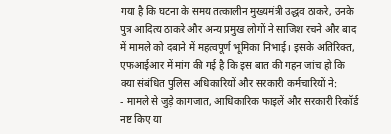गया है कि घटना के समय तत्कालीन मुख्यमंत्री उद्धव ठाकरे, उनके पुत्र आदित्य ठाकरे और अन्य प्रमुख लोगों ने साजिश रचने और बाद में मामले को दबाने में महत्वपूर्ण भूमिका निभाई। इसके अतिरिक्त, एफआईआर में मांग की गई है कि इस बात की गहन जांच हो कि क्या संबंधित पुलिस अधिकारियों और सरकारी कर्मचारियों ने:
- मामले से जुड़े कागजात, आधिकारिक फाइलें और सरकारी रिकॉर्ड नष्ट किए या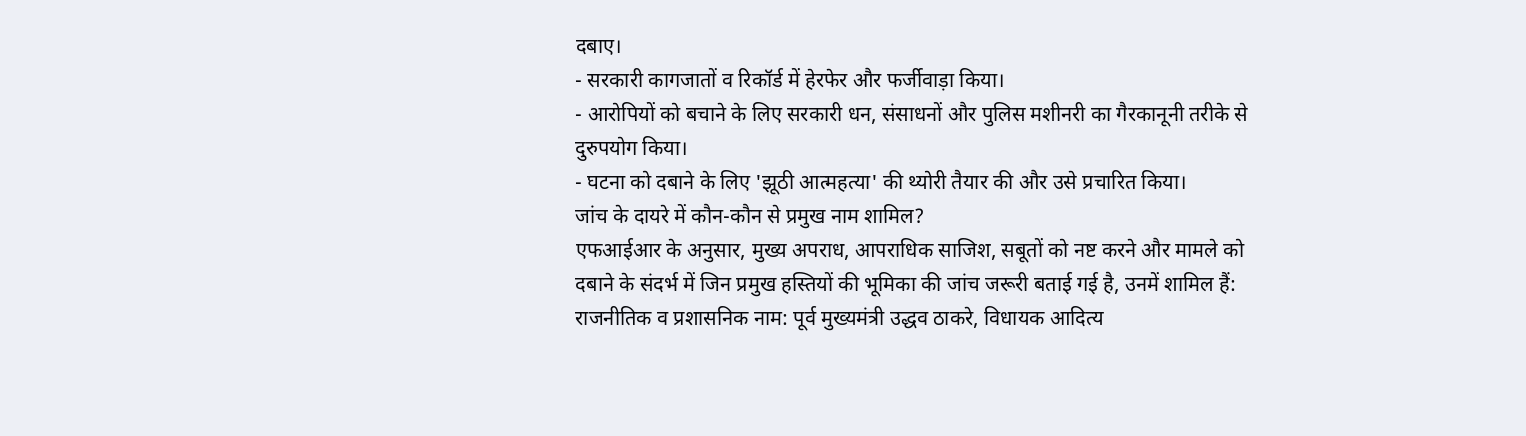दबाए।
- सरकारी कागजातों व रिकॉर्ड में हेरफेर और फर्जीवाड़ा किया।
- आरोपियों को बचाने के लिए सरकारी धन, संसाधनों और पुलिस मशीनरी का गैरकानूनी तरीके से दुरुपयोग किया।
- घटना को दबाने के लिए 'झूठी आत्महत्या' की थ्योरी तैयार की और उसे प्रचारित किया।
जांच के दायरे में कौन-कौन से प्रमुख नाम शामिल?
एफआईआर के अनुसार, मुख्य अपराध, आपराधिक साजिश, सबूतों को नष्ट करने और मामले को दबाने के संदर्भ में जिन प्रमुख हस्तियों की भूमिका की जांच जरूरी बताई गई है, उनमें शामिल हैं:
राजनीतिक व प्रशासनिक नाम: पूर्व मुख्यमंत्री उद्धव ठाकरे, विधायक आदित्य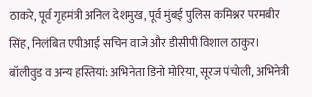ठाकरे, पूर्व गृहमंत्री अनिल देशमुख, पूर्व मुंबई पुलिस कमिश्नर परमबीर सिंह, निलंबित एपीआई सचिन वाजे और डीसीपी विशाल ठाकुर।
बॉलीवुड व अन्य हस्तियां: अभिनेता डिनो मोरिया, सूरज पंचोली, अभिनेत्री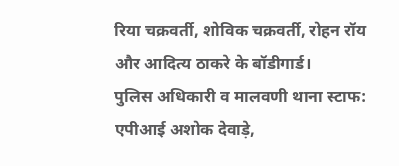रिया चक्रवर्ती, शोविक चक्रवर्ती, रोहन रॉय और आदित्य ठाकरे के बॉडीगार्ड।
पुलिस अधिकारी व मालवणी थाना स्टाफ: एपीआई अशोक देवाड़े,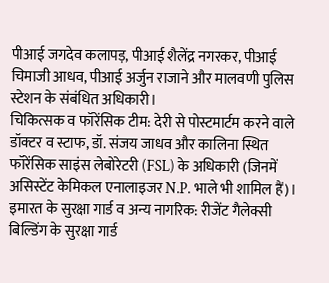पीआई जगदेव कलापड़, पीआई शैलेंद्र नगरकर, पीआई चिमाजी आधव, पीआई अर्जुन राजाने और मालवणी पुलिस स्टेशन के संबंधित अधिकारी।
चिकित्सक व फॉरेंसिक टीम: देरी से पोस्टमार्टम करने वाले डॉक्टर व स्टाफ, डॉ. संजय जाधव और कालिना स्थित फॉरेंसिक साइंस लेबोरेटरी (FSL) के अधिकारी (जिनमें असिस्टेंट केमिकल एनालाइजर N.P. भाले भी शामिल हैं)।
इमारत के सुरक्षा गार्ड व अन्य नागरिक: रीजेंट गैलेक्सी बिल्डिंग के सुरक्षा गार्ड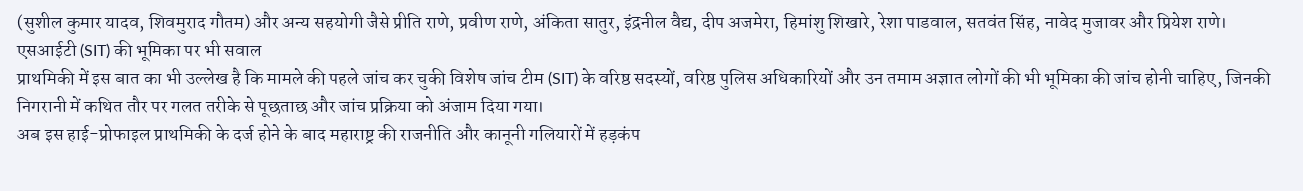(सुशील कुमार यादव, शिवमुराद गौतम) और अन्य सहयोगी जैसे प्रीति राणे, प्रवीण राणे, अंकिता सातुर, इंद्रनील वैद्य, दीप अजमेरा, हिमांशु शिखारे, रेशा पाडवाल, सतवंत सिंह, नावेद मुजावर और प्रियेश राणे।
एसआईटी (SIT) की भूमिका पर भी सवाल
प्राथमिकी में इस बात का भी उल्लेख है कि मामले की पहले जांच कर चुकी विशेष जांच टीम (SIT) के वरिष्ठ सदस्यों, वरिष्ठ पुलिस अधिकारियों और उन तमाम अज्ञात लोगों की भी भूमिका की जांच होनी चाहिए, जिनकी निगरानी में कथित तौर पर गलत तरीके से पूछताछ और जांच प्रक्रिया को अंजाम दिया गया।
अब इस हाई-प्रोफाइल प्राथमिकी के दर्ज होने के बाद महाराष्ट्र की राजनीति और कानूनी गलियारों में हड़कंप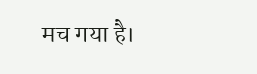मच गया है।